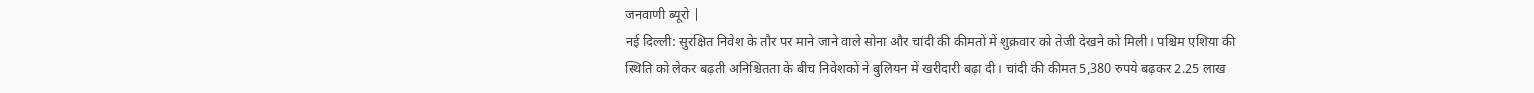जनवाणी ब्यूरो |
नई दिल्ली: सुरक्षित निवेश के तौर पर माने जाने वाले सोना और चांदी की कीमतों में शुक्रवार को तेजी देखने को मिली। पश्चिम एशिया की स्थिति को लेकर बढ़ती अनिश्चितता के बीच निवेशकों ने बुलियन में खरीदारी बढ़ा दी। चांदी की कीमत 5,380 रुपये बढ़कर 2.25 लाख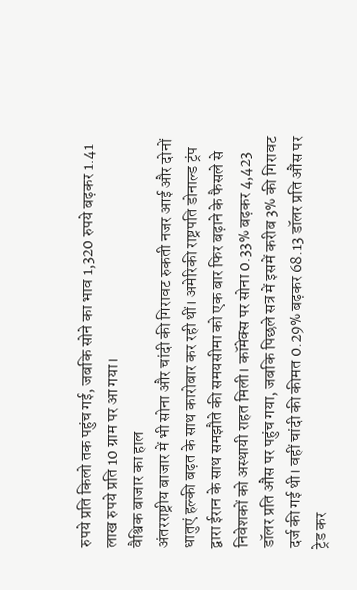रुपये प्रति किलो तक पहुंच गई, जबकि सोने का भाव 1,320 रुपये बढ़कर 1.41 लाख रुपये प्रति 10 ग्राम पर आ गया।
वैश्विक बाजार का हाल
अंतरराष्ट्रीय बाजार में भी सोना और चांदी की गिरावट रुकती नजर आई और दोनों धातुएं हल्की बढ़त के साथ कारोबार कर रही थीं। अमेरिकी राष्ट्रपति डोनाल्ड ट्रंप द्वारा ईरान के साथ समझौते की समयसीमा को एक बार फिर बढ़ाने के फैसले से निवेशकों को अस्थायी राहत मिली। कॉमेक्स पर सोना 0.33% बढ़कर 4,423 डॉलर प्रति औंस पर पहुंच गया, जबकि पिछले सत्र में इसमें करीब 3% की गिरावट दर्ज की गई थी। वहीं चांदी की कीमत 0.29% बढ़कर 68.13 डॉलर प्रति औंस पर ट्रेड कर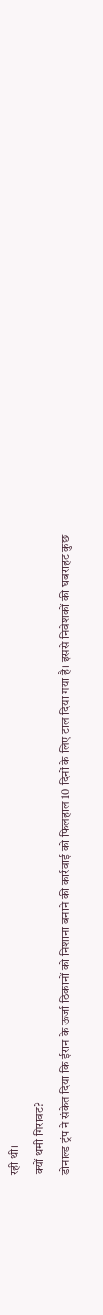रही थी।
क्यों थमी गिरावट?
डोनाल्ड ट्रंप ने संकेत दिया कि ईरान के ऊर्जा ठिकानों को निशाना बनाने की कार्रवाई को फिलहाल 10 दिनों के लिए टाल दिया गया है। इससे निवेशकों की घबराहट कुछ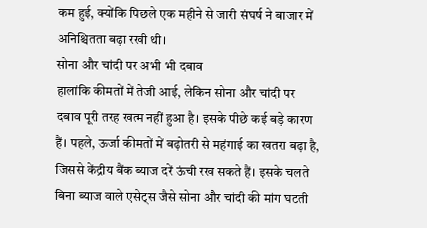कम हुई, क्योंकि पिछले एक महीने से जारी संघर्ष ने बाजार में अनिश्चितता बढ़ा रखी थी।
सोना और चांदी पर अभी भी दबाव
हालांकि कीमतों में तेजी आई, लेकिन सोना और चांदी पर दबाव पूरी तरह खत्म नहीं हुआ है। इसके पीछे कई बड़े कारण हैं। पहले, ऊर्जा कीमतों में बढ़ोतरी से महंगाई का खतरा बढ़ा है, जिससे केंद्रीय बैंक ब्याज दरें ऊंची रख सकते हैं। इसके चलते बिना ब्याज वाले एसेट्स जैसे सोना और चांदी की मांग घटती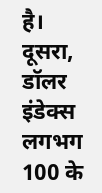है। दूसरा, डॉलर इंडेक्स लगभग 100 के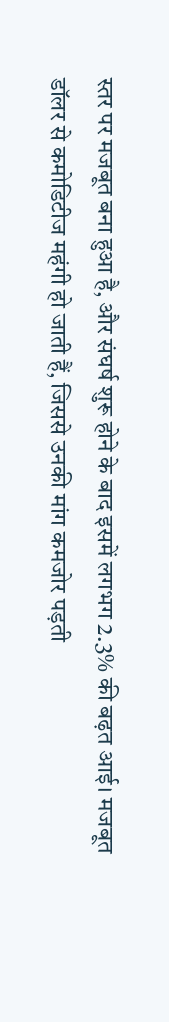स्तर पर मजबूत बना हुआ है, और संघर्ष शुरू होने के बाद इसमें लगभग 2.3% की बढ़त आई। मजबूत डॉलर से कमोडिटीज महंगी हो जाती हैं, जिससे उनकी मांग कमजोर पड़ती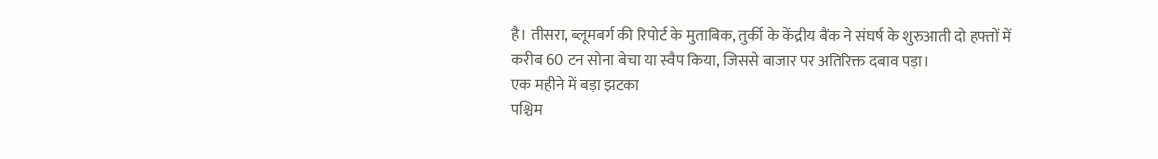है। तीसरा, ब्लूमबर्ग की रिपोर्ट के मुताबिक, तुर्की के केंद्रीय बैंक ने संघर्ष के शुरुआती दो हफ्तों में करीब 60 टन सोना बेचा या स्वैप किया, जिससे बाजार पर अतिरिक्त दबाव पड़ा।
एक महीने में बड़ा झटका
पश्चिम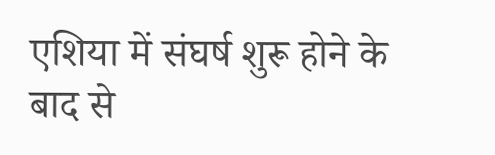एशिया में संघर्ष शुरू होने के बाद से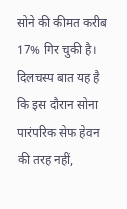सोने की कीमत करीब 17% गिर चुकी है। दिलचस्प बात यह है कि इस दौरान सोना पारंपरिक सेफ हेवन की तरह नहीं,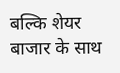बल्कि शेयर बाजार के साथ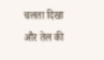चलता दिखा और तेल की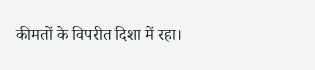कीमतों के विपरीत दिशा में रहा।